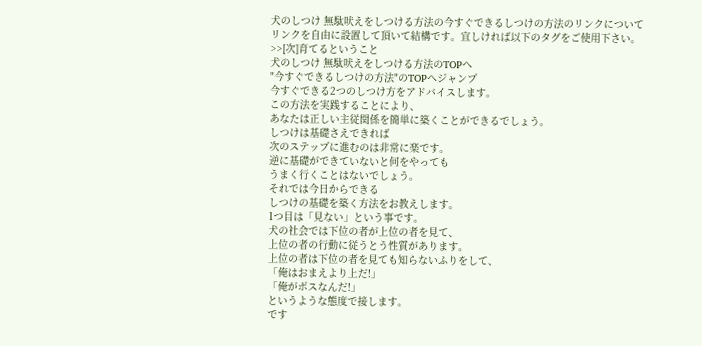犬のしつけ 無駄吠えをしつける方法の今すぐできるしつけの方法のリンクについて
リンクを自由に設置して頂いて結構です。宜しければ以下のタグをご使用下さい。
>>[次]育てるということ
犬のしつけ 無駄吠えをしつける方法のTOPへ
"今すぐできるしつけの方法"のTOPへジャンプ
今すぐできる2つのしつけ方をアドバイスします。
この方法を実践することにより、
あなたは正しい主従関係を簡単に築くことができるでしょう。
しつけは基礎さえできれば
次のステップに進むのは非常に楽です。
逆に基礎ができていないと何をやっても
うまく行くことはないでしょう。
それでは今日からできる
しつけの基礎を築く方法をお教えします。
1つ目は「見ない」という事です。
犬の社会では下位の者が上位の者を見て、
上位の者の行動に従うとう性質があります。
上位の者は下位の者を見ても知らないふりをして、
「俺はおまえより上だ!」
「俺がボスなんだ!」
というような態度で接します。
です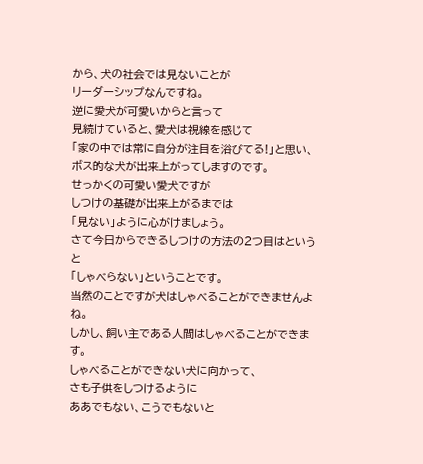から、犬の社会では見ないことが
リーダーシップなんですね。
逆に愛犬が可愛いからと言って
見続けていると、愛犬は視線を感じて
「家の中では常に自分が注目を浴びてる!」と思い、
ボス的な犬が出来上がってしますのです。
せっかくの可愛い愛犬ですが
しつけの基礎が出来上がるまでは
「見ない」ように心がけましょう。
さて今日からできるしつけの方法の2つ目はというと
「しゃべらない」ということです。
当然のことですが犬はしゃべることができませんよね。
しかし、飼い主である人間はしゃべることができます。
しゃべることができない犬に向かって、
さも子供をしつけるように
ああでもない、こうでもないと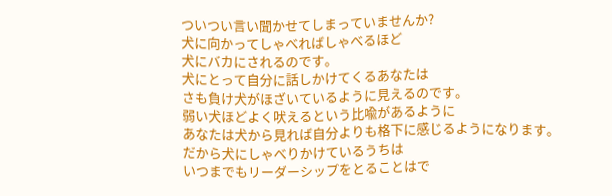ついつい言い聞かせてしまっていませんか?
犬に向かってしゃべればしゃべるほど
犬にバカにされるのです。
犬にとって自分に話しかけてくるあなたは
さも負け犬がほざいているように見えるのです。
弱い犬ほどよく吠えるという比喩があるように
あなたは犬から見れば自分よりも格下に感じるようになります。
だから犬にしゃべりかけているうちは
いつまでもリーダーシップをとることはで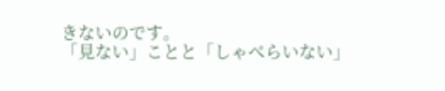きないのです。
「見ない」ことと「しゃべらいない」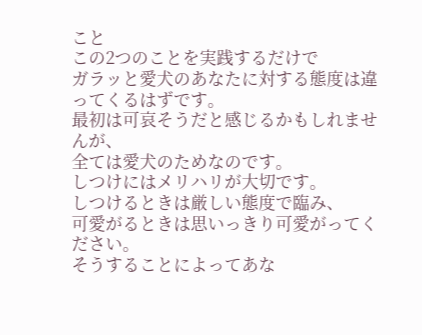こと
この2つのことを実践するだけで
ガラッと愛犬のあなたに対する態度は違ってくるはずです。
最初は可哀そうだと感じるかもしれませんが、
全ては愛犬のためなのです。
しつけにはメリハリが大切です。
しつけるときは厳しい態度で臨み、
可愛がるときは思いっきり可愛がってください。
そうすることによってあな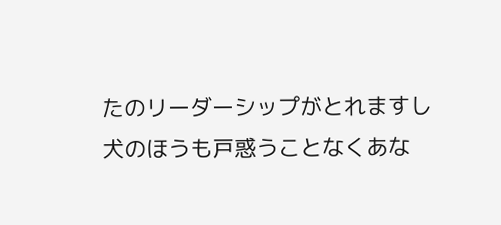たのリーダーシップがとれますし
犬のほうも戸惑うことなくあな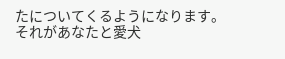たについてくるようになります。
それがあなたと愛犬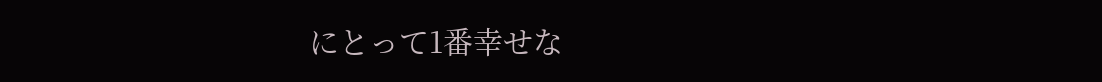にとって1番幸せな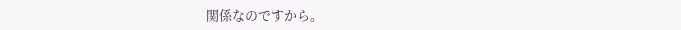関係なのですから。